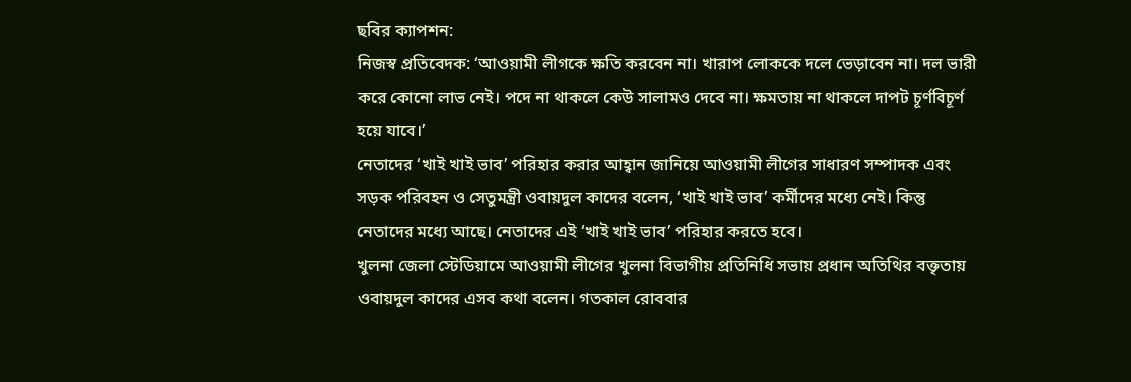ছবির ক্যাপশন:
নিজস্ব প্রতিবেদক: ‘আওয়ামী লীগকে ক্ষতি করবেন না। খারাপ লোককে দলে ভেড়াবেন না। দল ভারী করে কোনো লাভ নেই। পদে না থাকলে কেউ সালামও দেবে না। ক্ষমতায় না থাকলে দাপট চূর্ণবিচূর্ণ হয়ে যাবে।’
নেতাদের ‘খাই খাই ভাব’ পরিহার করার আহ্বান জানিয়ে আওয়ামী লীগের সাধারণ সম্পাদক এবং সড়ক পরিবহন ও সেতুমন্ত্রী ওবায়দুল কাদের বলেন, ‘খাই খাই ভাব’ কর্মীদের মধ্যে নেই। কিন্তু নেতাদের মধ্যে আছে। নেতাদের এই ‘খাই খাই ভাব’ পরিহার করতে হবে।
খুলনা জেলা স্টেডিয়ামে আওয়ামী লীগের খুলনা বিভাগীয় প্রতিনিধি সভায় প্রধান অতিথির বক্তৃতায় ওবায়দুল কাদের এসব কথা বলেন। গতকাল রোববার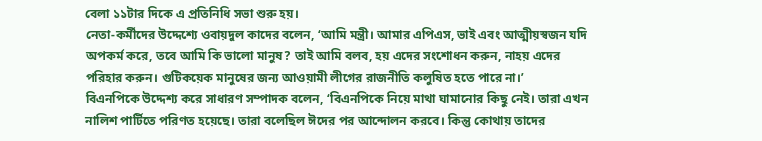বেলা ১১টার দিকে এ প্রতিনিধি সভা শুরু হয়।
নেতা-কর্মীদের উদ্দেশ্যে ওবায়দুল কাদের বলেন, ‘আমি মন্ত্রী। আমার এপিএস, ভাই এবং আত্মীয়স্বজন যদি অপকর্ম করে, তবে আমি কি ভালো মানুষ? তাই আমি বলব, হয় এদের সংশোধন করুন, নাহয় এদের পরিহার করুন। গুটিকয়েক মানুষের জন্য আওয়ামী লীগের রাজনীতি কলুষিত হতে পারে না।’
বিএনপিকে উদ্দেশ্য করে সাধারণ সম্পাদক বলেন, ‘বিএনপিকে নিয়ে মাথা ঘামানোর কিছু নেই। তারা এখন নালিশ পার্টিতে পরিণত হয়েছে। তারা বলেছিল ঈদের পর আন্দোলন করবে। কিন্তু কোথায় তাদের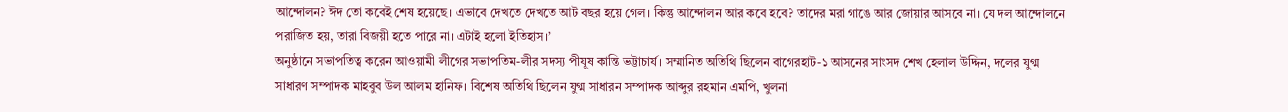আন্দোলন? ঈদ তো কবেই শেষ হয়েছে। এভাবে দেখতে দেখতে আট বছর হয়ে গেল। কিন্তু আন্দোলন আর কবে হবে? তাদের মরা গাঙে আর জোয়ার আসবে না। যে দল আন্দোলনে পরাজিত হয়, তারা বিজয়ী হতে পারে না। এটাই হলো ইতিহাস।’
অনুষ্ঠানে সভাপতিত্ব করেন আওয়ামী লীগের সভাপতিম-লীর সদস্য পীযূষ কান্তি ভট্টাচার্য। সম্মানিত অতিথি ছিলেন বাগেরহাট-১ আসনের সাংসদ শেখ হেলাল উদ্দিন, দলের যুগ্ম সাধারণ সম্পাদক মাহবুব উল আলম হানিফ। বিশেষ অতিথি ছিলেন যুগ্ম সাধারন সম্পাদক আব্দুর রহমান এমপি, খুলনা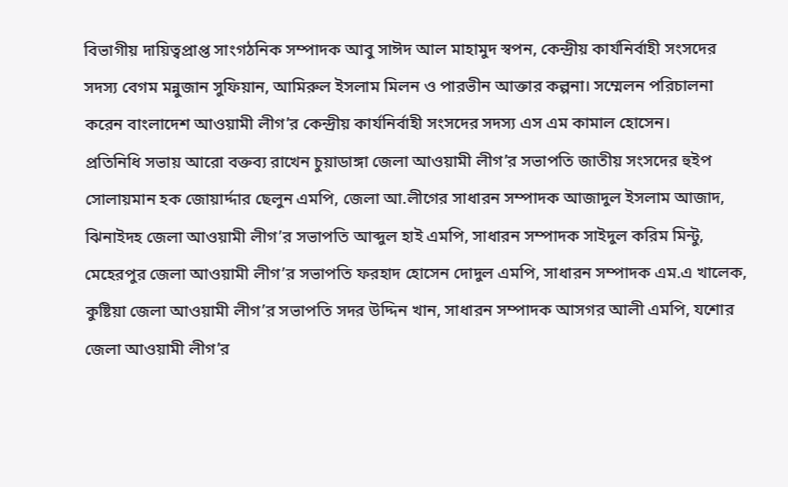বিভাগীয় দায়িত্বপ্রাপ্ত সাংগঠনিক সম্পাদক আবু সাঈদ আল মাহামুদ স্বপন, কেন্দ্রীয় কার্যনির্বাহী সংসদের সদস্য বেগম মন্নুজান সুফিয়ান, আমিরুল ইসলাম মিলন ও পারভীন আক্তার কল্পনা। সম্মেলন পরিচালনা করেন বাংলাদেশ আওয়ামী লীগ’র কেন্দ্রীয় কার্যনির্বাহী সংসদের সদস্য এস এম কামাল হোসেন।
প্রতিনিধি সভায় আরো বক্তব্য রাখেন চুয়াডাঙ্গা জেলা আওয়ামী লীগ’র সভাপতি জাতীয় সংসদের হুইপ সোলায়মান হক জোয়ার্দ্দার ছেলুন এমপি, জেলা আ.লীগের সাধারন সম্পাদক আজাদুল ইসলাম আজাদ, ঝিনাইদহ জেলা আওয়ামী লীগ’র সভাপতি আব্দুল হাই এমপি, সাধারন সম্পাদক সাইদুল করিম মিন্টু, মেহেরপুর জেলা আওয়ামী লীগ’র সভাপতি ফরহাদ হোসেন দোদুল এমপি, সাধারন সম্পাদক এম.এ খালেক, কুষ্টিয়া জেলা আওয়ামী লীগ’র সভাপতি সদর উদ্দিন খান, সাধারন সম্পাদক আসগর আলী এমপি, যশোর জেলা আওয়ামী লীগ’র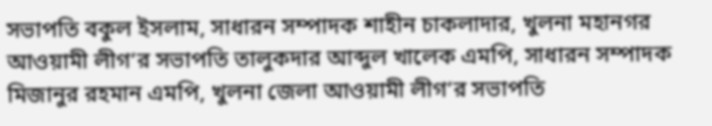সভাপতি বকুল ইসলাম, সাধারন সম্পাদক শাহীন চাকলাদার, খুলনা মহানগর আওয়ামী লীগ’র সভাপতি তালুকদার আব্দুল খালেক এমপি, সাধারন সম্পাদক মিজানুর রহমান এমপি, খুলনা জেলা আওয়ামী লীগ’র সভাপতি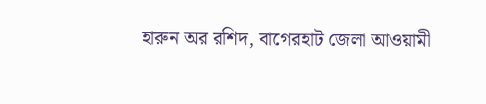হারুন অর রশিদ, বাগেরহাট জেলা আওয়ামী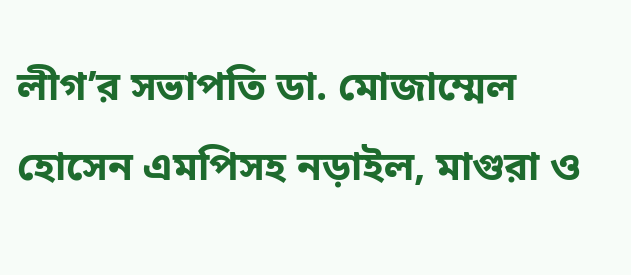লীগ’র সভাপতি ডা. মোজাম্মেল হোসেন এমপিসহ নড়াইল, মাগুরা ও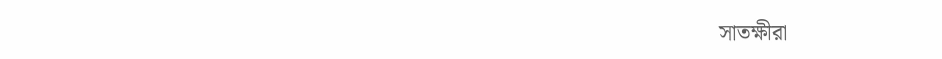সাতক্ষীরা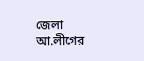জেলা আ.লীগের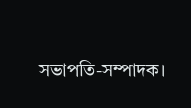সভাপতি-সম্পাদক।